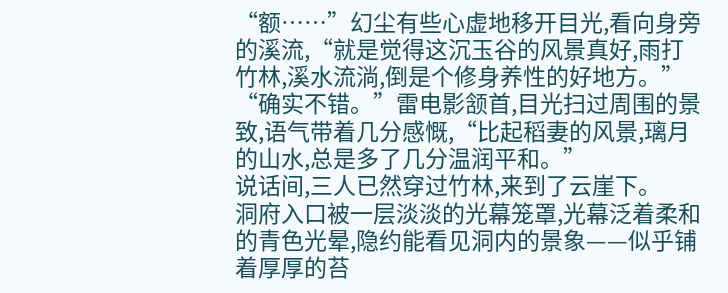“额……”幻尘有些心虚地移开目光,看向身旁的溪流,“就是觉得这沉玉谷的风景真好,雨打竹林,溪水流淌,倒是个修身养性的好地方。”
“确实不错。”雷电影颔首,目光扫过周围的景致,语气带着几分感慨,“比起稻妻的风景,璃月的山水,总是多了几分温润平和。”
说话间,三人已然穿过竹林,来到了云崖下。
洞府入口被一层淡淡的光幕笼罩,光幕泛着柔和的青色光晕,隐约能看见洞内的景象——似乎铺着厚厚的苔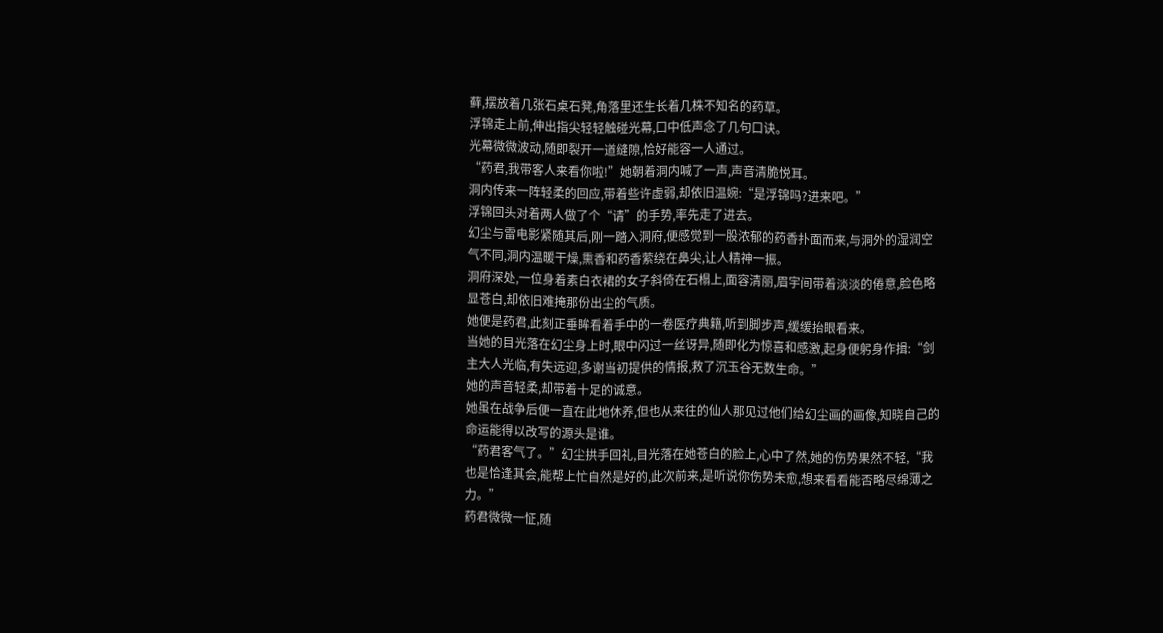藓,摆放着几张石桌石凳,角落里还生长着几株不知名的药草。
浮锦走上前,伸出指尖轻轻触碰光幕,口中低声念了几句口诀。
光幕微微波动,随即裂开一道缝隙,恰好能容一人通过。
“药君,我带客人来看你啦!”她朝着洞内喊了一声,声音清脆悦耳。
洞内传来一阵轻柔的回应,带着些许虚弱,却依旧温婉:“是浮锦吗?进来吧。”
浮锦回头对着两人做了个“请”的手势,率先走了进去。
幻尘与雷电影紧随其后,刚一踏入洞府,便感觉到一股浓郁的药香扑面而来,与洞外的湿润空气不同,洞内温暖干燥,熏香和药香萦绕在鼻尖,让人精神一振。
洞府深处,一位身着素白衣裙的女子斜倚在石榻上,面容清丽,眉宇间带着淡淡的倦意,脸色略显苍白,却依旧难掩那份出尘的气质。
她便是药君,此刻正垂眸看着手中的一卷医疗典籍,听到脚步声,缓缓抬眼看来。
当她的目光落在幻尘身上时,眼中闪过一丝讶异,随即化为惊喜和感激,起身便躬身作揖:“剑主大人光临,有失远迎,多谢当初提供的情报,救了沉玉谷无数生命。”
她的声音轻柔,却带着十足的诚意。
她虽在战争后便一直在此地休养,但也从来往的仙人那见过他们给幻尘画的画像,知晓自己的命运能得以改写的源头是谁。
“药君客气了。”幻尘拱手回礼,目光落在她苍白的脸上,心中了然,她的伤势果然不轻,“我也是恰逢其会,能帮上忙自然是好的,此次前来,是听说你伤势未愈,想来看看能否略尽绵薄之力。”
药君微微一怔,随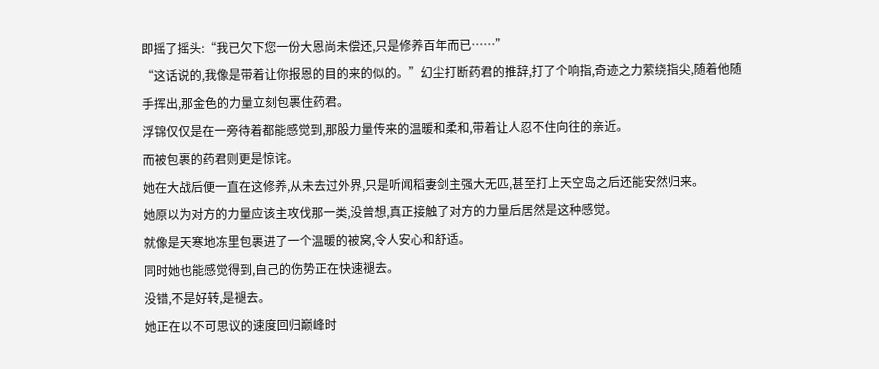即摇了摇头:“我已欠下您一份大恩尚未偿还,只是修养百年而已……”
“这话说的,我像是带着让你报恩的目的来的似的。”幻尘打断药君的推辞,打了个响指,奇迹之力萦绕指尖,随着他随手挥出,那金色的力量立刻包裹住药君。
浮锦仅仅是在一旁待着都能感觉到,那股力量传来的温暖和柔和,带着让人忍不住向往的亲近。
而被包裹的药君则更是惊诧。
她在大战后便一直在这修养,从未去过外界,只是听闻稻妻剑主强大无匹,甚至打上天空岛之后还能安然归来。
她原以为对方的力量应该主攻伐那一类,没曾想,真正接触了对方的力量后居然是这种感觉。
就像是天寒地冻里包裹进了一个温暖的被窝,令人安心和舒适。
同时她也能感觉得到,自己的伤势正在快速褪去。
没错,不是好转,是褪去。
她正在以不可思议的速度回归巅峰时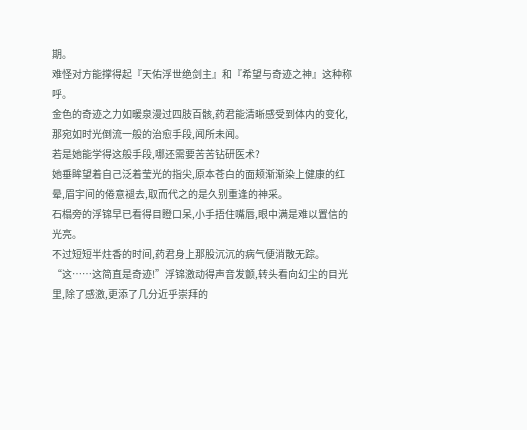期。
难怪对方能撑得起『天佑浮世绝剑主』和『希望与奇迹之神』这种称呼。
金色的奇迹之力如暖泉漫过四肢百骸,药君能清晰感受到体内的变化,那宛如时光倒流一般的治愈手段,闻所未闻。
若是她能学得这般手段,哪还需要苦苦钻研医术?
她垂眸望着自己泛着莹光的指尖,原本苍白的面颊渐渐染上健康的红晕,眉宇间的倦意褪去,取而代之的是久别重逢的神采。
石榻旁的浮锦早已看得目瞪口呆,小手捂住嘴唇,眼中满是难以置信的光亮。
不过短短半炷香的时间,药君身上那股沉沉的病气便消散无踪。
“这……这简直是奇迹!”浮锦激动得声音发颤,转头看向幻尘的目光里,除了感激,更添了几分近乎崇拜的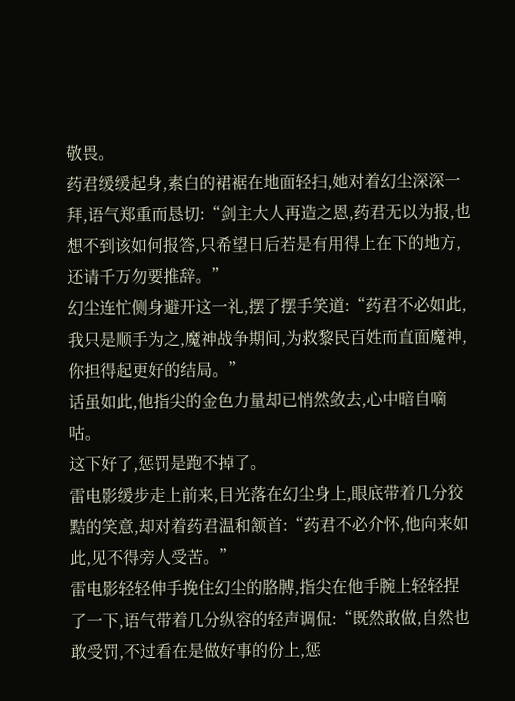敬畏。
药君缓缓起身,素白的裙裾在地面轻扫,她对着幻尘深深一拜,语气郑重而恳切:“剑主大人再造之恩,药君无以为报,也想不到该如何报答,只希望日后若是有用得上在下的地方,还请千万勿要推辞。”
幻尘连忙侧身避开这一礼,摆了摆手笑道:“药君不必如此,我只是顺手为之,魔神战争期间,为救黎民百姓而直面魔神,你担得起更好的结局。”
话虽如此,他指尖的金色力量却已悄然敛去,心中暗自嘀咕。
这下好了,惩罚是跑不掉了。
雷电影缓步走上前来,目光落在幻尘身上,眼底带着几分狡黠的笑意,却对着药君温和颔首:“药君不必介怀,他向来如此,见不得旁人受苦。”
雷电影轻轻伸手挽住幻尘的胳膊,指尖在他手腕上轻轻捏了一下,语气带着几分纵容的轻声调侃:“既然敢做,自然也敢受罚,不过看在是做好事的份上,惩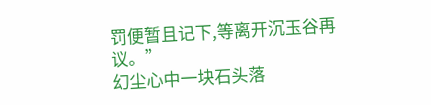罚便暂且记下,等离开沉玉谷再议。”
幻尘心中一块石头落